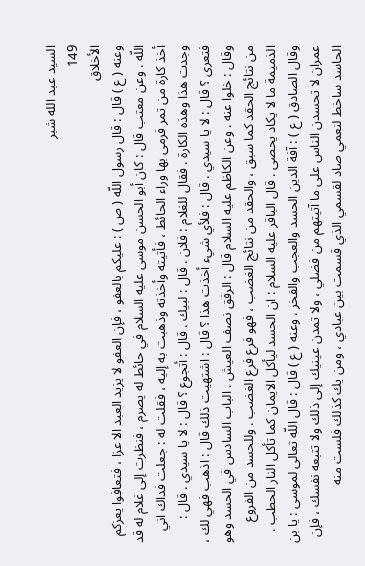السيد عبد الله شبر
149
الأخلاق
وعنه ( ع ) قال : قال رسول اللّه ( ص ) : عليكم بالعفو ، فإن العفو لا يزيد العبد الا عزا ، فتعافوا يعزكم اللّه . وعن معتب قال : كان أبو الحسن موسى عليه السلام في حائط له يصرم ، فنظرت إلى غلام له قد أخذ كارة من تمر فرمى بها وراء الحائط ، فأتيته وأخذته وذهبت به إليه ، فقلت له : جعلت فداك اني وجدت هذا وهذه الكارة . فقال للغلام : فلان . قال : لبيك . قال : أتجوع ؟ قال : لا يا سيدي . قال : فتعرى ؟ قال : لا يا سيدي . قال : فلأي شيء أخذت هذا ؟ قال : اشتهيت ذلك قال : اذهب فهي لك ، وقال : خلوا عنه . وعن الكاظم عليه السلام قال : الرفق نصف العيش . الباب السادس في الحسد وهو من نتائج الحقد كما سبق ، والحقد من نتائج الغضب ، فهو فرع فرع الغضب . وللحسد من الفروع الذميمة ما لا يكاد يحصى . قال الباقر عليه السلام : ان الحسد ليأكل الايمان كما تأكل النار الحطب . وقال الصادق ( ع ) : آفة الدين الحسد والعجب والفخر . وعنه ( ع ) قال : قال اللّه تعالى لموسى : يا بن عمران لا تحسدن الناس على ما آتيتهم من فضلي ، ولا تمدن عينيك إلى ذلك ولا تتبعه نفسك ، فإن الحاسد ساخط لنعمي صاد لقسمي الذي قسمت بين عبادي ، ومن يك كذلك فلست منه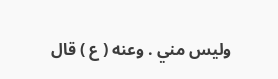وليس مني . وعنه ( ع ) قال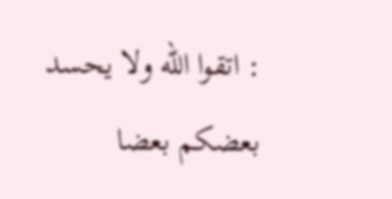: اتقوا اللّه ولا يحسد بعضكم بعضا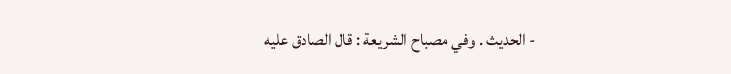- الحديث . وفي مصباح الشريعة : قال الصادق عليه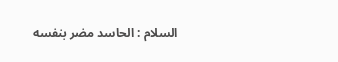السلام : الحاسد مضر بنفسه